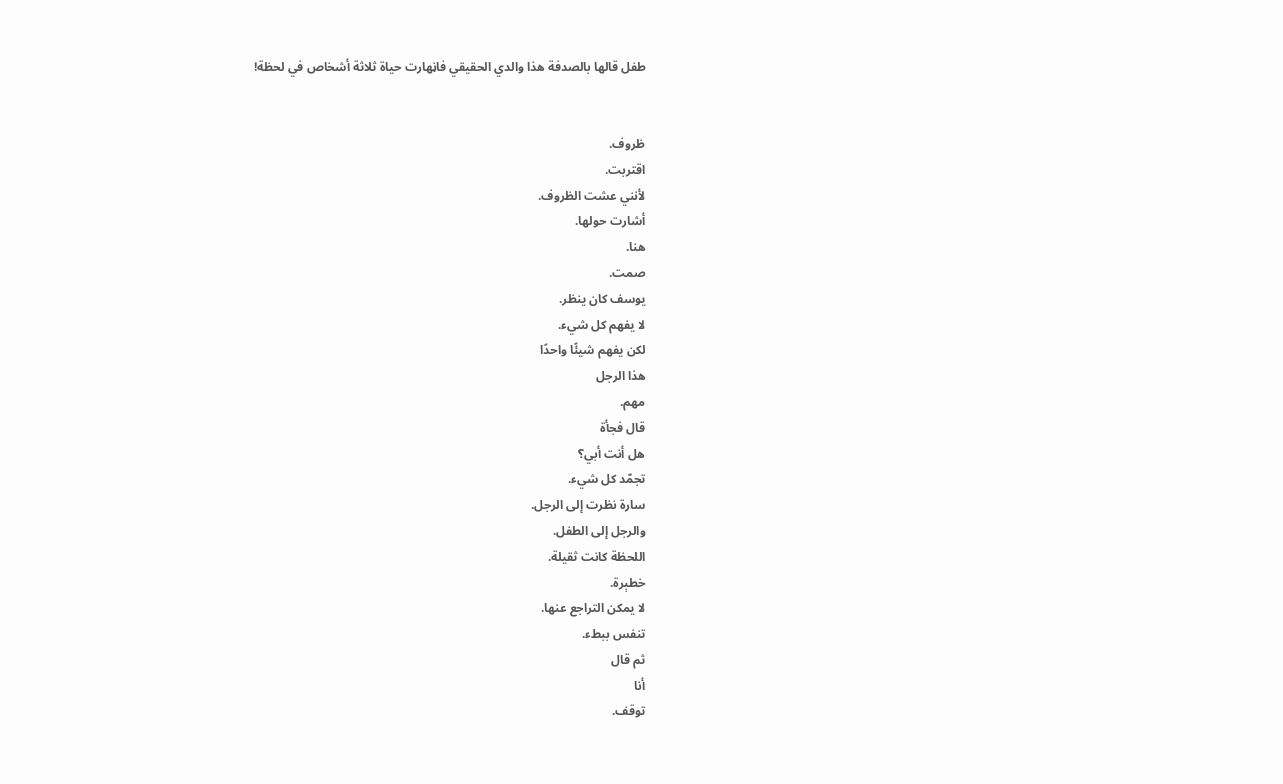طفل قالها بالصدفة هذا والدي الحقيقي فاڼهارت حياة ثلاثة أشخاص في لحظة!


ظروف.
اقتربت.
لأنني عشت الظروف.
أشارت حولها.
هنا.
صمت.
يوسف كان ينظر.
لا يفهم كل شيء.
لكن يفهم شيئًا واحدًا
هذا الرجل
مهم.
قال فجأة
هل أنت أبي؟
تجمّد كل شيء.
سارة نظرت إلى الرجل.
والرجل إلى الطفل.
اللحظة كانت ثقيلة.
خطېرة.
لا يمكن التراجع عنها.
تنفس ببطء.
ثم قال
أنا
توقف.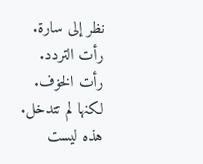نظر إلى سارة.
رأت التردد.
رأت الخۏف.
لكنها لم تتدخل.
هذه ليست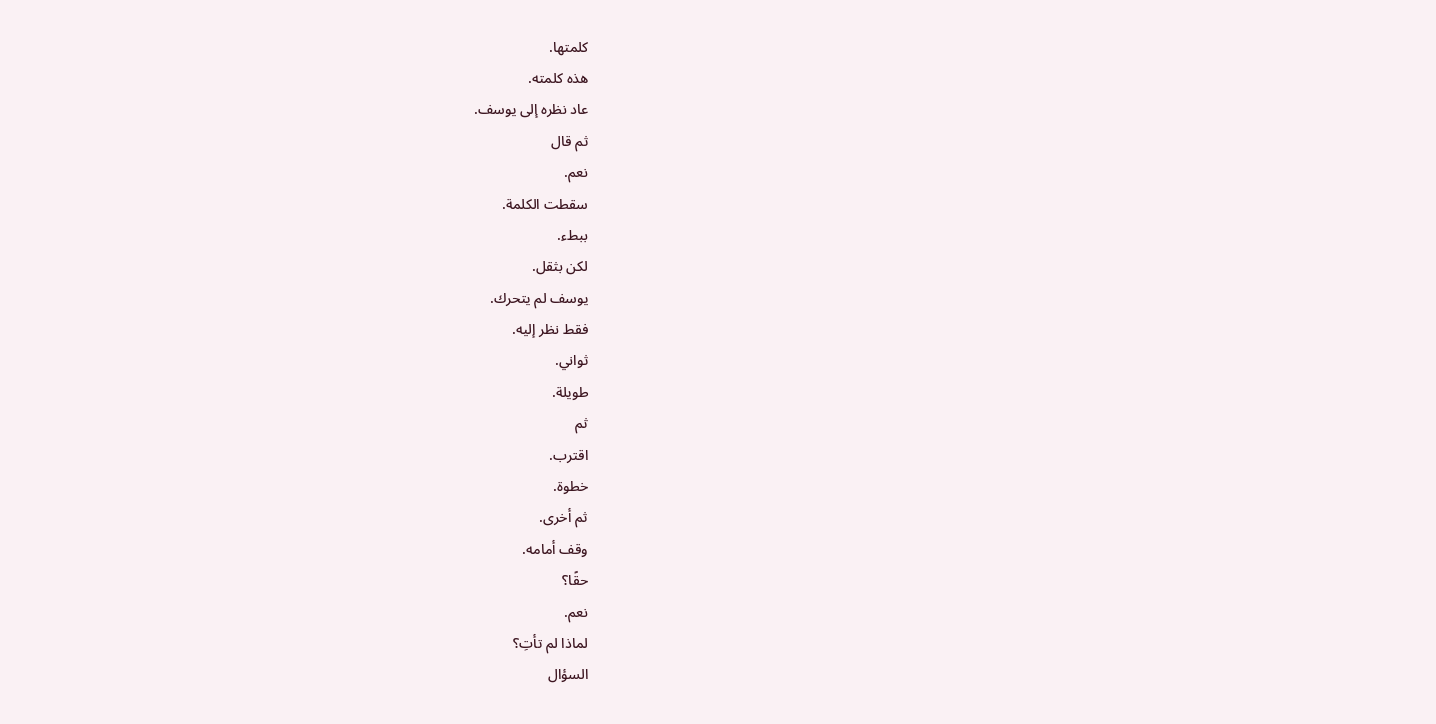كلمتها.
هذه كلمته.
عاد نظره إلى يوسف.
ثم قال
نعم.
سقطت الكلمة.
ببطء.
لكن بثقل.
يوسف لم يتحرك.
فقط نظر إليه.
ثواني.
طويلة.
ثم
اقترب.
خطوة.
ثم أخرى.
وقف أمامه.
حقًا؟
نعم.
لماذا لم تأتِ؟
السؤال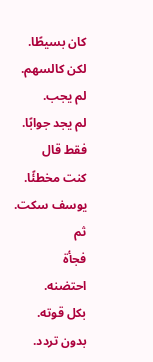كان بسيطًا.
لكن كالسهم.
لم يجب.
لم يجد جوابًا.
فقط قال
كنت مخطئًا.
يوسف سكت.
ثم
فجأة
احتضنه.
بكل قوته.
بدون تردد.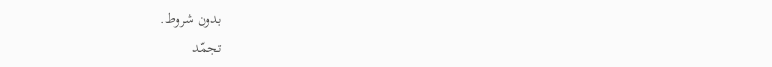بدون شروط.
تجمّد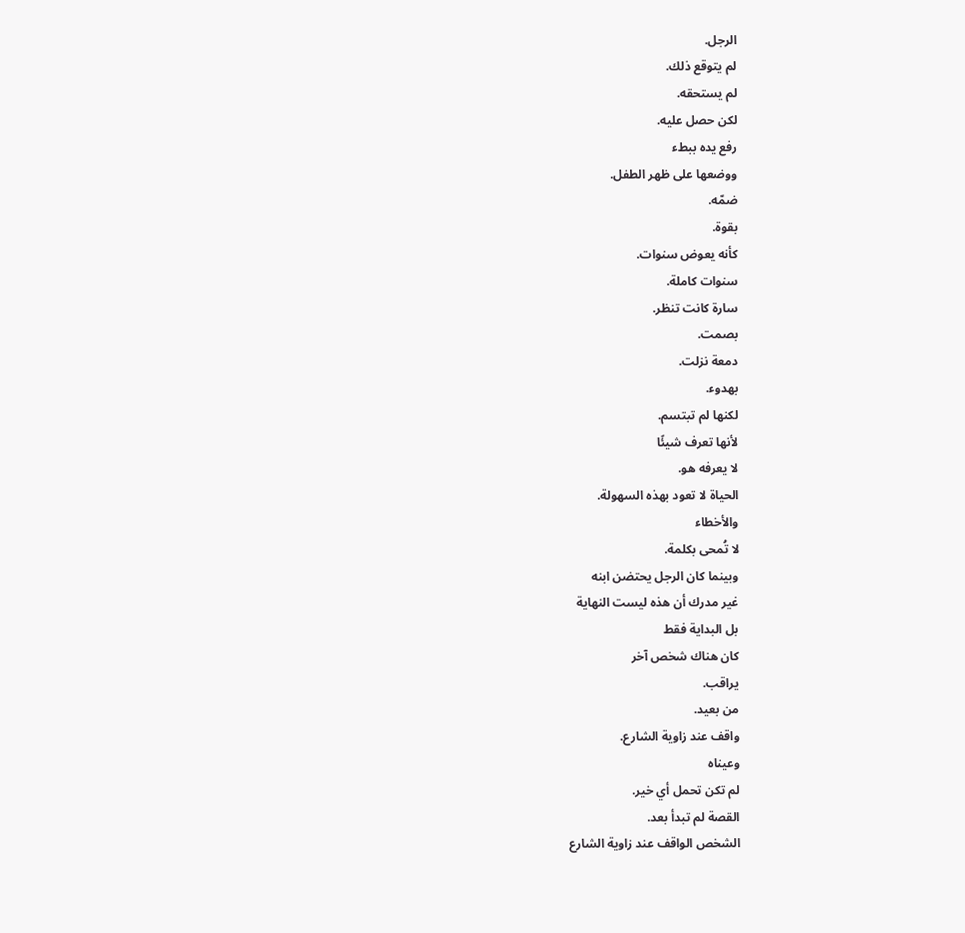الرجل.
لم يتوقع ذلك.
لم يستحقه.
لكن حصل عليه.
رفع يده ببطء
ووضعها على ظهر الطفل.
ضمّه.
بقوة.
كأنه يعوض سنوات.
سنوات كاملة.
سارة كانت تنظر.
بصمت.
دمعة نزلت.
بهدوء.
لكنها لم تبتسم.
لأنها تعرف شيئًا
لا يعرفه هو.
الحياة لا تعود بهذه السهولة.
والأخطاء
لا تُمحى بكلمة.
وبينما كان الرجل يحتضن ابنه
غير مدرك أن هذه ليست النهاية
بل البداية فقط
كان هناك شخص آخر
يراقب.
من بعيد.
واقف عند زاوية الشارع.
وعيناه
لم تكن تحمل أي خير.
القصة لم تبدأ بعد.
الشخص الواقف عند زاوية الشارع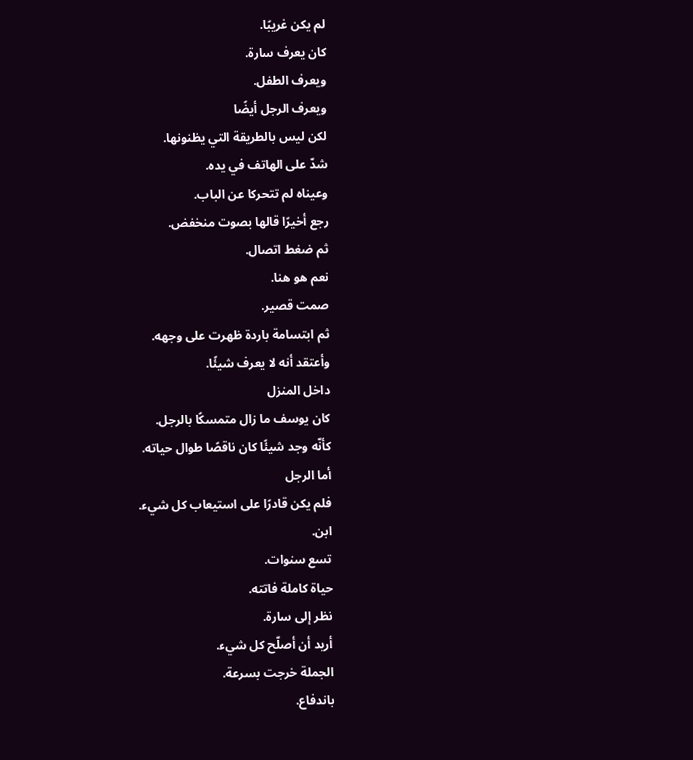لم يكن غريبًا.
كان يعرف سارة.
ويعرف الطفل.
ويعرف الرجل أيضًا
لكن ليس بالطريقة التي يظنونها.
شدّ على الهاتف في يده.
وعيناه لم تتحركا عن الباب.
رجع أخيرًا قالها بصوت منخفض.
ثم ضغط اتصال.
نعم هو هنا.
صمت قصير.
ثم ابتسامة باردة ظهرت على وجهه.
وأعتقد أنه لا يعرف شيئًا.
داخل المنزل
كان يوسف ما زال متمسكًا بالرجل.
كأنّه وجد شيئًا كان ناقصًا طوال حياته.
أما الرجل
فلم يكن قادرًا على استيعاب كل شيء.
ابن.
تسع سنوات.
حياة كاملة فاتته.
نظر إلى سارة.
أريد أن أصلّح كل شيء.
الجملة خرجت بسرعة.
باندفاع.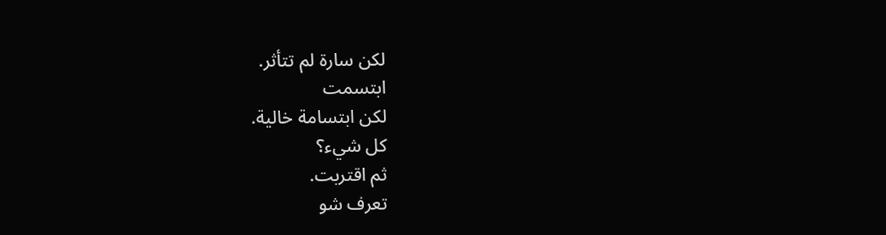لكن سارة لم تتأثر.
ابتسمت
لكن ابتسامة خالية.
كل شيء؟
ثم اقتربت.
تعرف شو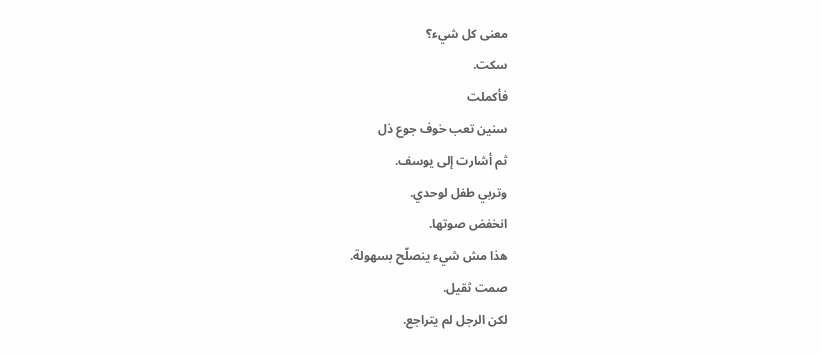معنى كل شيء؟
سكت.
فأكملت
سنين تعب خوف جوع ذل
ثم أشارت إلى يوسف.
وتربي طفل لوحدي.
انخفض صوتها.
هذا مش شيء ينصلّح بسهولة.
صمت ثقيل.
لكن الرجل لم يتراجع.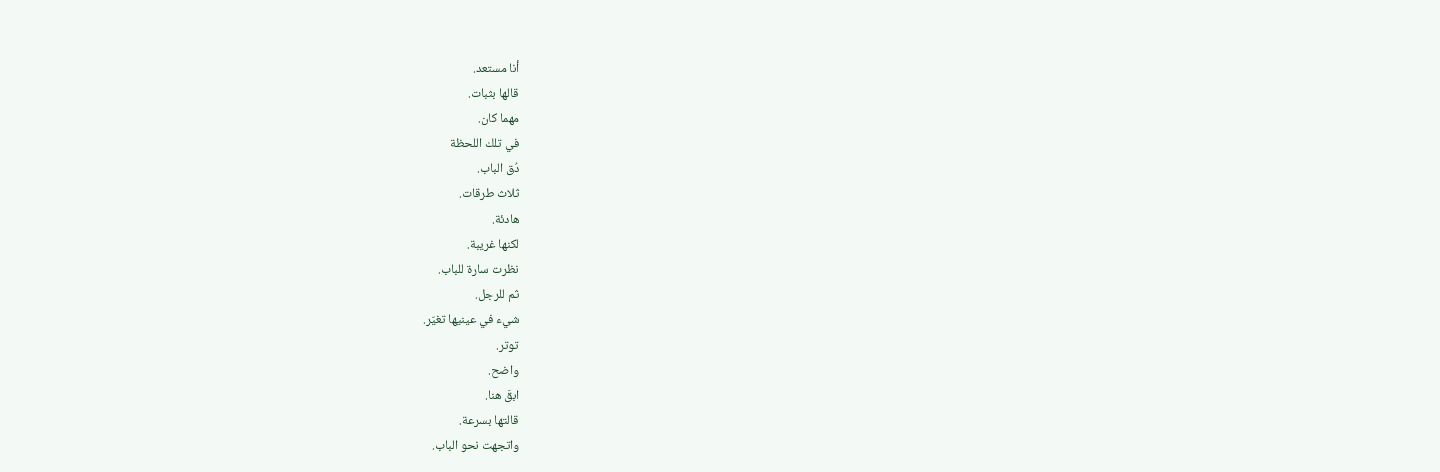أنا مستعد.
قالها بثبات.
مهما كان.
في تلك اللحظة
دُق الباب.
ثلاث طرقات.
هادئة.
لكنها غريبة.
نظرت سارة للباب.
ثم للرجل.
شيء في عينيها تغيّر.
توتر.
واضح.
ابقَ هنا.
قالتها بسرعة.
واتجهت نحو الباب.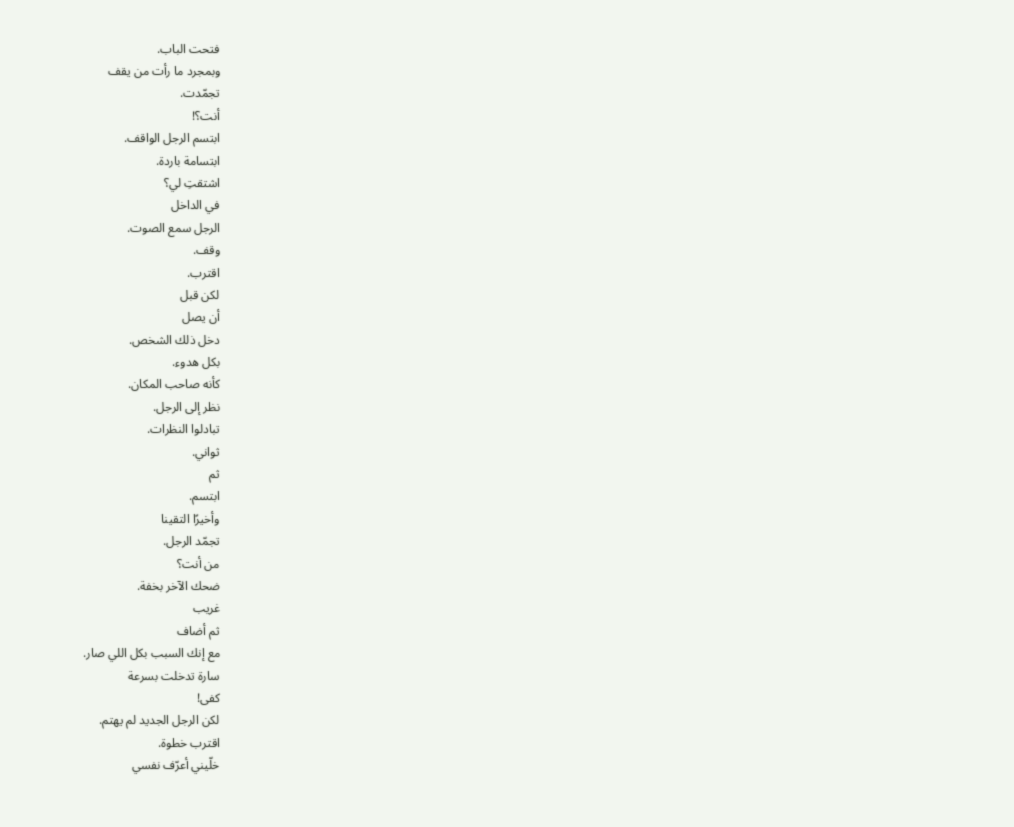فتحت الباب.
وبمجرد ما رأت من يقف
تجمّدت.
أنت؟!
ابتسم الرجل الواقف.
ابتسامة باردة.
اشتقتِ لي؟
في الداخل
الرجل سمع الصوت.
وقف.
اقترب.
لكن قبل
أن يصل
دخل ذلك الشخص.
بكل هدوء.
كأنه صاحب المكان.
نظر إلى الرجل.
تبادلوا النظرات.
ثواني.
ثم
ابتسم.
وأخيرًا التقينا
تجمّد الرجل.
من أنت؟
ضحك الآخر بخفة.
غريب
ثم أضاف
مع إنك السبب بكل اللي صار.
سارة تدخلت بسرعة
كفى!
لكن الرجل الجديد لم يهتم.
اقترب خطوة.
خلّيني أعرّف نفسي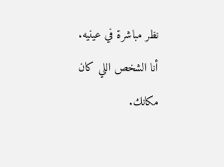نظر مباشرة في عينيه.
أنا الشخص اللي كان مكانك.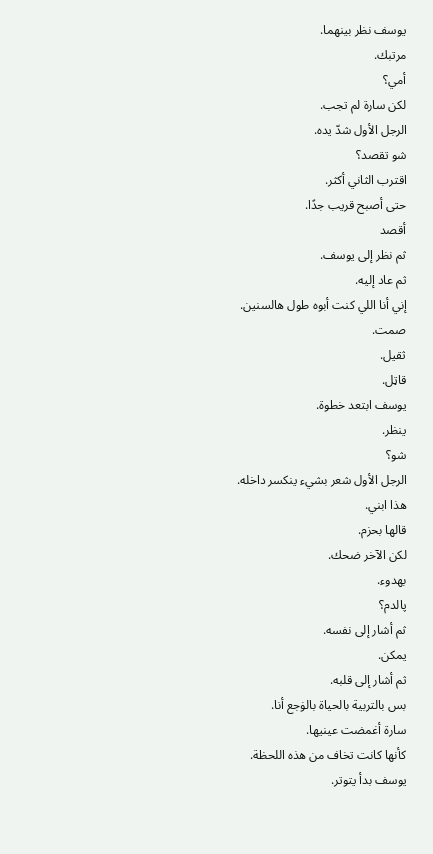يوسف نظر بينهما.
مرتبك.
أمي؟
لكن سارة لم تجب.
الرجل الأول شدّ يده.
شو تقصد؟
اقترب الثاني أكثر.
حتى أصبح قريب جدًا.
أقصد
ثم نظر إلى يوسف.
ثم عاد إليه.
إني أنا اللي كنت أبوه طول هالسنين.
صمت.
ثقيل.
قاټل.
يوسف ابتعد خطوة.
ينظر.
شو؟
الرجل الأول شعر بشيء ينكسر داخله.
هذا ابني.
قالها بحزم.
لكن الآخر ضحك.
بهدوء.
پالدم؟
ثم أشار إلى نفسه.
يمكن.
ثم أشار إلى قلبه.
بس بالتربية بالحياة بالۏجع أنا.
سارة أغمضت عينيها.
كأنها كانت تخاف من هذه اللحظة.
يوسف بدأ يتوتر.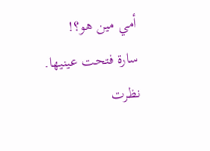أمي مين هو؟!
سارة فتحت عينيها.
نظرت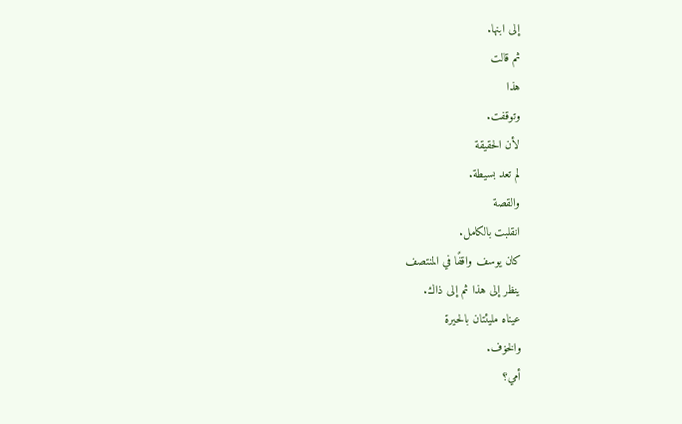إلى ابنها.
ثم قالت
هذا
وتوقفت.
لأن الحقيقة
لم تعد بسيطة.
والقصة
انقلبت بالكامل.
كان يوسف واقفًا في المنتصف
ينظر إلى هذا ثم إلى ذاك.
عيناه مليئتان بالحيرة
والخۏف.
أمي؟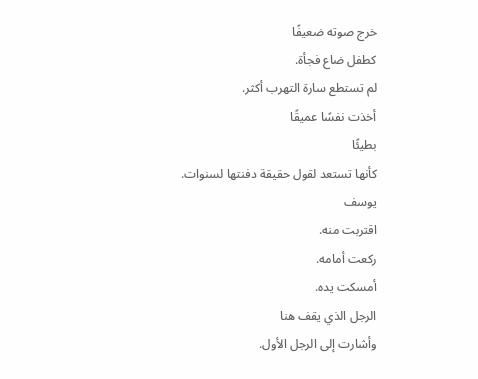خرج صوته ضعيفًا
كطفل ضاع فجأة.
لم تستطع سارة التهرب أكثر.
أخذت نفسًا عميقًا
بطيئًا
كأنها تستعد لقول حقيقة دفنتها لسنوات.
يوسف
اقتربت منه.
ركعت أمامه.
أمسكت يده.
الرجل الذي يقف هنا
وأشارت إلى الرجل الأول.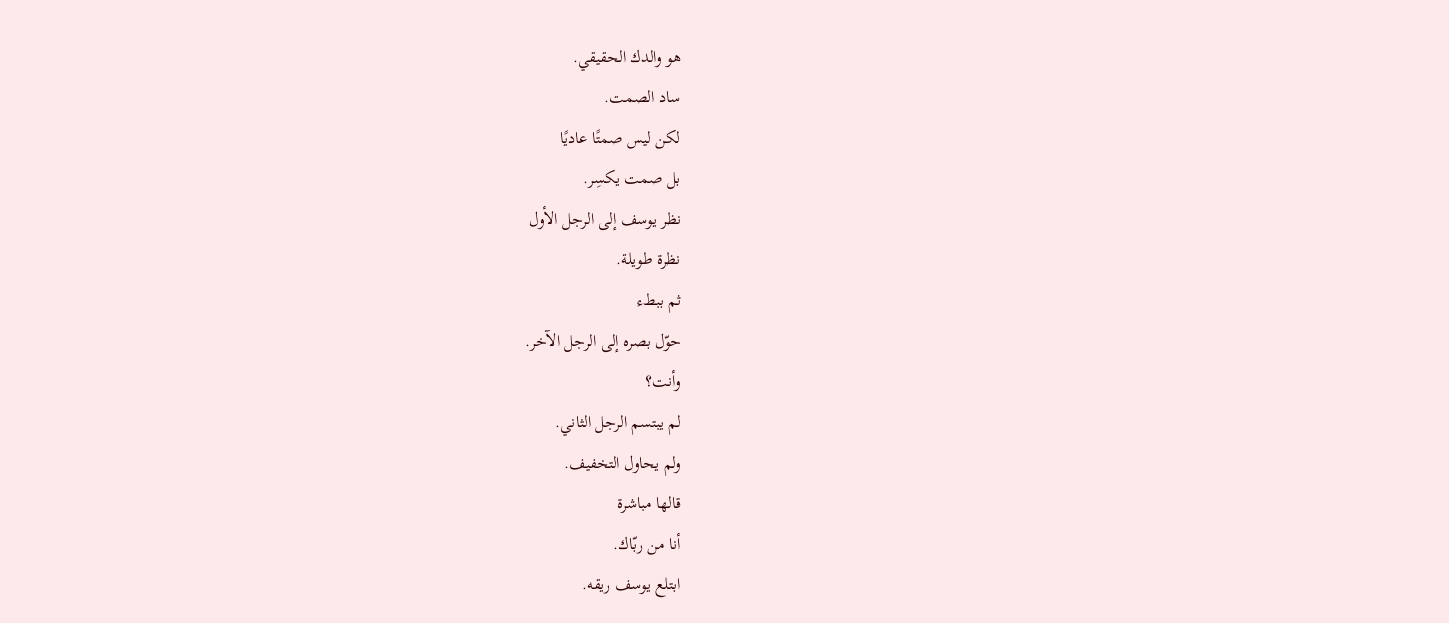هو والدك الحقيقي.
ساد الصمت.
لكن ليس صمتًا عاديًا
بل صمت يكسِر.
نظر يوسف إلى الرجل الأول
نظرة طويلة.
ثم ببطء
حوّل بصره إلى الرجل الآخر.
وأنت؟
لم يبتسم الرجل الثاني.
ولم يحاول التخفيف.
قالها مباشرة
أنا من ربّاك.
ابتلع يوسف ريقه.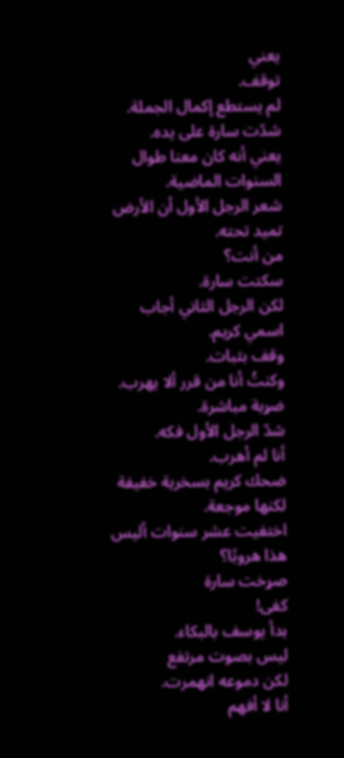يعني
توقف.
لم يستطع إكمال الجملة.
شدّت سارة على يده.
يعني أنه كان معنا طوال السنوات الماضية.
شعر الرجل الأول أن الأرض تميد تحته.
من أنت؟
سكتت سارة.
لكن الرجل الثاني أجاب
اسمي كريم.
وقف بثبات.
وكنتُ أنا من قرر ألا يهرب.
ضړبة مباشرة.
شدّ الرجل الأول فكه.
أنا لم أهرب.
ضحك كريم بسخرية خفيفة
لكنها موجعة.
اختفيت عشر سنوات أليس هذا هروبًا؟
صړخت سارة
كفى!
بدأ يوسف بالبكاء.
ليس بصوت مرتفع
لكن دموعه انهمرت.
أنا لا أفهم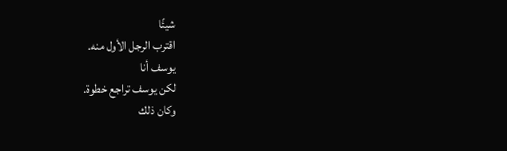شيئًا
اقترب الرجل الأول منه.
يوسف أنا
لكن يوسف تراجع خطوة.
وكان ذلك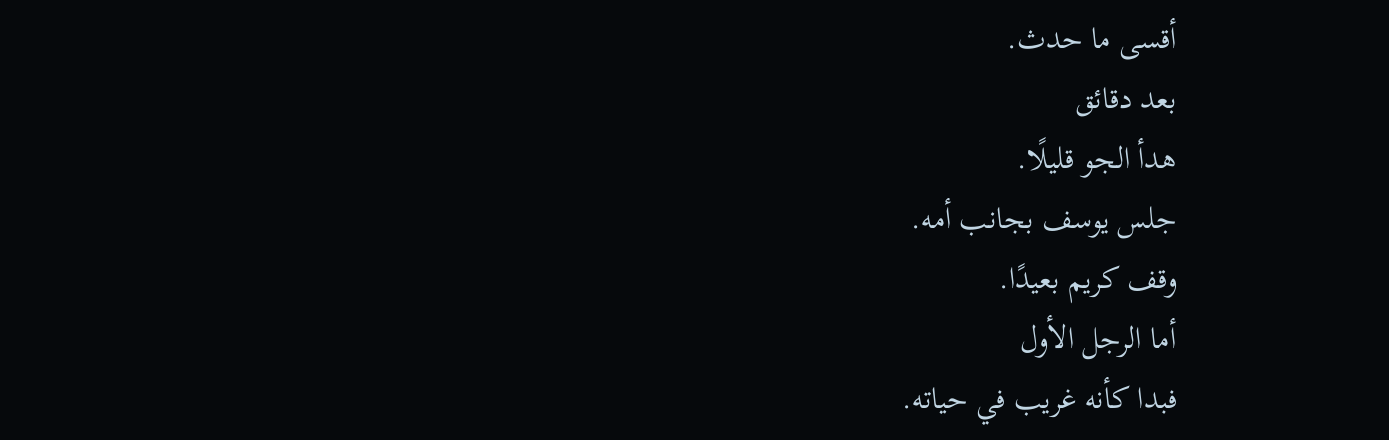أقسى ما حدث.
بعد دقائق
هدأ الجو قليلًا.
جلس يوسف بجانب أمه.
وقف كريم بعيدًا.
أما الرجل الأول
فبدا كأنه غريب في حياته.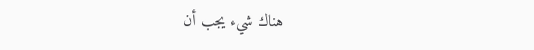هناك شيء يجب أن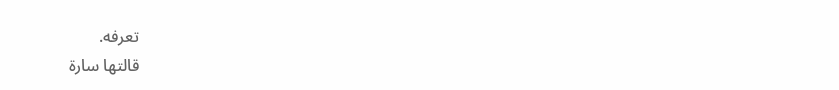تعرفه.
قالتها سارة